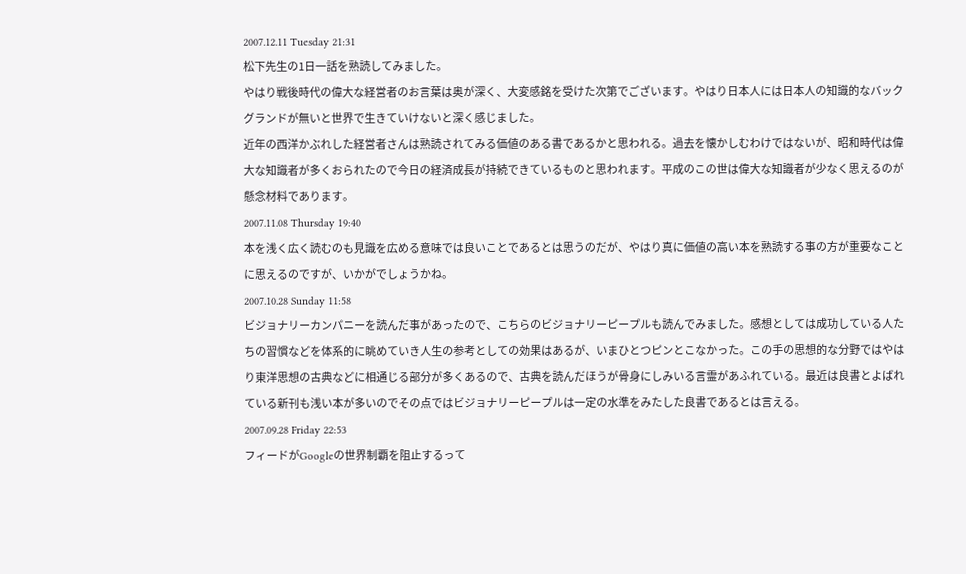2007.12.11 Tuesday 21:31
松下先生の1日一話を熟読してみました。
やはり戦後時代の偉大な経営者のお言葉は奥が深く、大変感銘を受けた次第でございます。やはり日本人には日本人の知識的なバックグランドが無いと世界で生きていけないと深く感じました。
近年の西洋かぶれした経営者さんは熟読されてみる価値のある書であるかと思われる。過去を懐かしむわけではないが、昭和時代は偉大な知識者が多くおられたので今日の経済成長が持続できているものと思われます。平成のこの世は偉大な知識者が少なく思えるのが懸念材料であります。
2007.11.08 Thursday 19:40
本を浅く広く読むのも見識を広める意味では良いことであるとは思うのだが、やはり真に価値の高い本を熟読する事の方が重要なことに思えるのですが、いかがでしょうかね。
2007.10.28 Sunday 11:58
ビジョナリーカンパニーを読んだ事があったので、こちらのビジョナリーピープルも読んでみました。感想としては成功している人たちの習慣などを体系的に眺めていき人生の参考としての効果はあるが、いまひとつピンとこなかった。この手の思想的な分野ではやはり東洋思想の古典などに相通じる部分が多くあるので、古典を読んだほうが骨身にしみいる言霊があふれている。最近は良書とよばれている新刊も浅い本が多いのでその点ではビジョナリーピープルは一定の水準をみたした良書であるとは言える。
2007.09.28 Friday 22:53
フィードがGoogleの世界制覇を阻止するって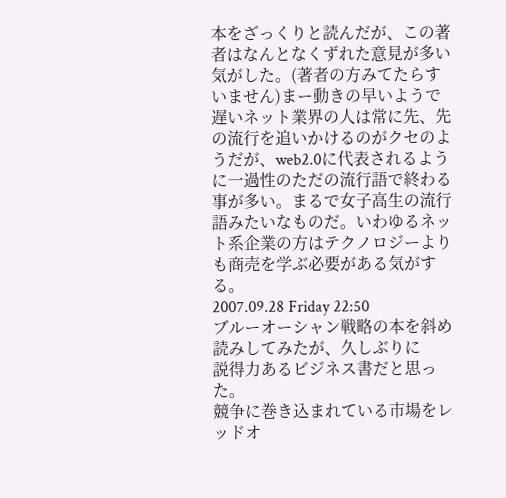本をざっくりと読んだが、この著者はなんとなくずれた意見が多い気がした。(著者の方みてたらすいません)まー動きの早いようで遅いネット業界の人は常に先、先の流行を追いかけるのがクセのようだが、web2.0に代表されるように一過性のただの流行語で終わる事が多い。まるで女子高生の流行語みたいなものだ。いわゆるネット系企業の方はテクノロジーよりも商売を学ぶ必要がある気がする。
2007.09.28 Friday 22:50
ブルーオーシャン戦略の本を斜め読みしてみたが、久しぶりに
説得力あるビジネス書だと思った。
競争に巻き込まれている市場をレッドオ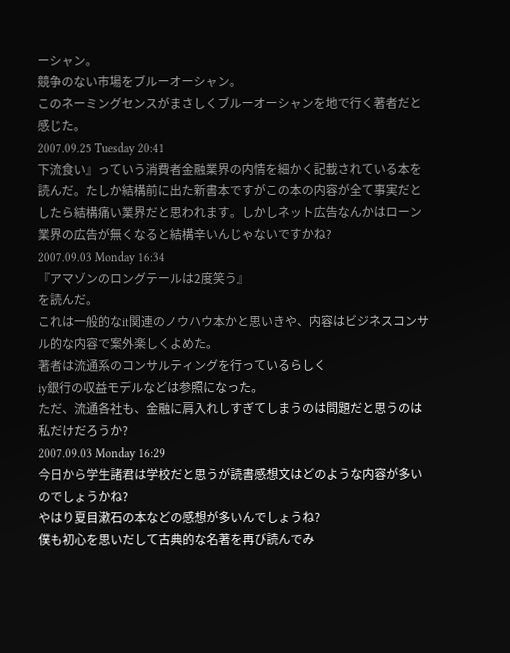ーシャン。
競争のない市場をブルーオーシャン。
このネーミングセンスがまさしくブルーオーシャンを地で行く著者だと感じた。
2007.09.25 Tuesday 20:41
下流食い』っていう消費者金融業界の内情を細かく記載されている本を読んだ。たしか結構前に出た新書本ですがこの本の内容が全て事実だとしたら結構痛い業界だと思われます。しかしネット広告なんかはローン業界の広告が無くなると結構辛いんじゃないですかね?
2007.09.03 Monday 16:34
『アマゾンのロングテールは2度笑う』
を読んだ。
これは一般的なit関連のノウハウ本かと思いきや、内容はビジネスコンサル的な内容で案外楽しくよめた。
著者は流通系のコンサルティングを行っているらしく
iy銀行の収益モデルなどは参照になった。
ただ、流通各社も、金融に肩入れしすぎてしまうのは問題だと思うのは私だけだろうか?
2007.09.03 Monday 16:29
今日から学生諸君は学校だと思うが読書感想文はどのような内容が多いのでしょうかね?
やはり夏目漱石の本などの感想が多いんでしょうね?
僕も初心を思いだして古典的な名著を再び読んでみ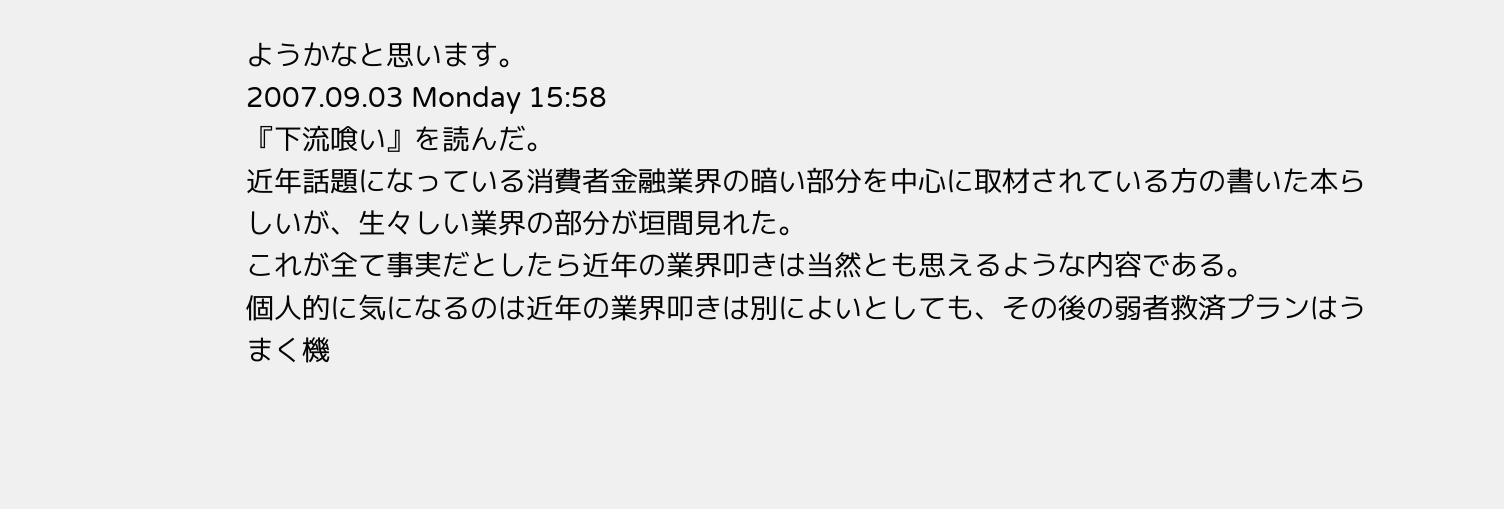ようかなと思います。
2007.09.03 Monday 15:58
『下流喰い』を読んだ。
近年話題になっている消費者金融業界の暗い部分を中心に取材されている方の書いた本らしいが、生々しい業界の部分が垣間見れた。
これが全て事実だとしたら近年の業界叩きは当然とも思えるような内容である。
個人的に気になるのは近年の業界叩きは別によいとしても、その後の弱者救済プランはうまく機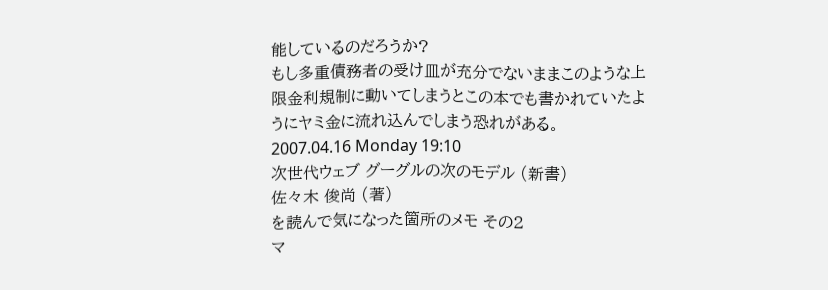能しているのだろうか?
もし多重債務者の受け皿が充分でないままこのような上限金利規制に動いてしまうとこの本でも書かれていたようにヤミ金に流れ込んでしまう恐れがある。
2007.04.16 Monday 19:10
次世代ウェブ グーグルの次のモデル (新書)
佐々木 俊尚 (著)
を読んで気になった箇所のメモ その2
マ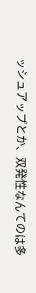ッシュアップとか、双発性なんてのは多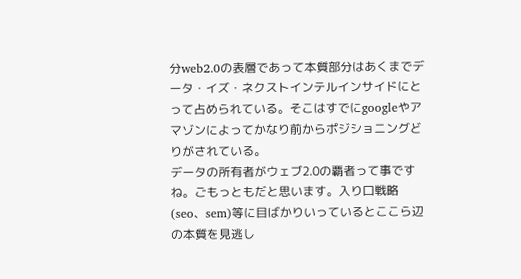分web2.0の表層であって本質部分はあくまでデータ・イズ・ネクストインテルインサイドにとって占められている。そこはすでにgoogleやアマゾンによってかなり前からポジショニングどりがされている。
データの所有者がウェブ2.0の覇者って事ですね。ごもっともだと思います。入り口戦略(seo、sem)等に目ばかりいっているとここら辺の本質を見逃し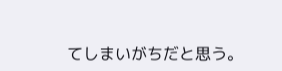てしまいがちだと思う。